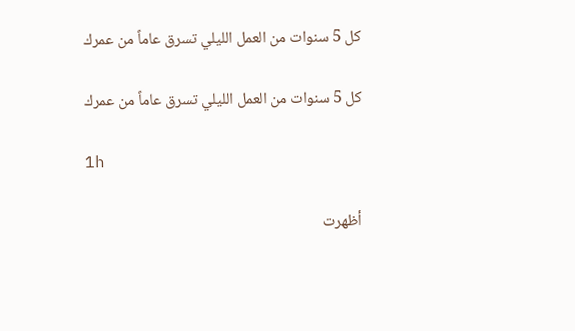كل 5 سنوات من العمل الليلي تسرق عاماً من عمرك

كل 5 سنوات من العمل الليلي تسرق عاماً من عمرك

1h

أظهرت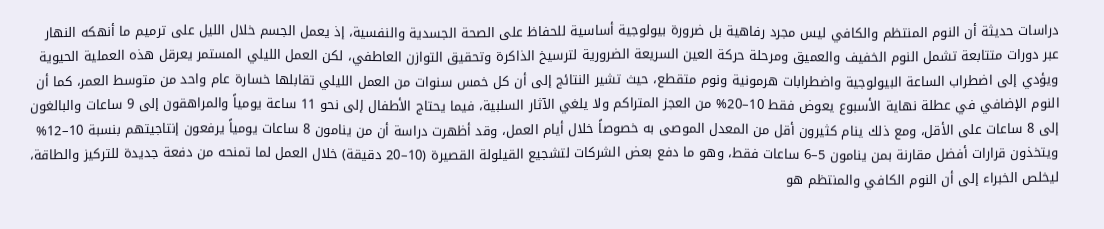دراسات حديثة أن النوم المنتظم والكافي ليس مجرد رفاهية بل ضرورة بيولوجية أساسية للحفاظ على الصحة الجسدية والنفسية، إذ يعمل الجسم خلال الليل على ترميم ما أنهكه النهار عبر دورات متتابعة تشمل النوم الخفيف والعميق ومرحلة حركة العين السريعة الضرورية لترسيخ الذاكرة وتحقيق التوازن العاطفي، لكن العمل الليلي المستمر يعرقل هذه العملية الحيوية ويؤدي إلى اضطراب الساعة البيولوجية واضطرابات هرمونية ونوم متقطع، حيث تشير النتائج إلى أن كل خمس سنوات من العمل الليلي تقابلها خسارة عام واحد من متوسط العمر، كما أن النوم الإضافي في عطلة نهاية الأسبوع يعوض فقط 10–20% من العجز المتراكم ولا يلغي الآثار السلبية، فيما يحتاج الأطفال إلى نحو 11 ساعة يومياً والمراهقون إلى 9 ساعات والبالغون إلى 8 ساعات على الأقل، ومع ذلك ينام كثيرون أقل من المعدل الموصى به خصوصاً خلال أيام العمل، وقد أظهرت دراسة أن من ينامون 8 ساعات يومياً يرفعون إنتاجيتهم بنسبة 10–12% ويتخذون قرارات أفضل مقارنة بمن ينامون 5–6 ساعات فقط، وهو ما دفع بعض الشركات لتشجيع القيلولة القصيرة (10–20 دقيقة) خلال العمل لما تمنحه من دفعة جديدة للتركيز والطاقة، ليخلص الخبراء إلى أن النوم الكافي والمنتظم هو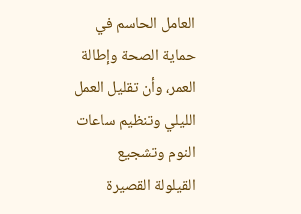العامل الحاسم في حماية الصحة وإطالة العمر، وأن تقليل العمل الليلي وتنظيم ساعات النوم وتشجيع القيلولة القصيرة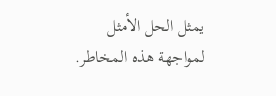يمثل الحل الأمثل لمواجهة هذه المخاطر.